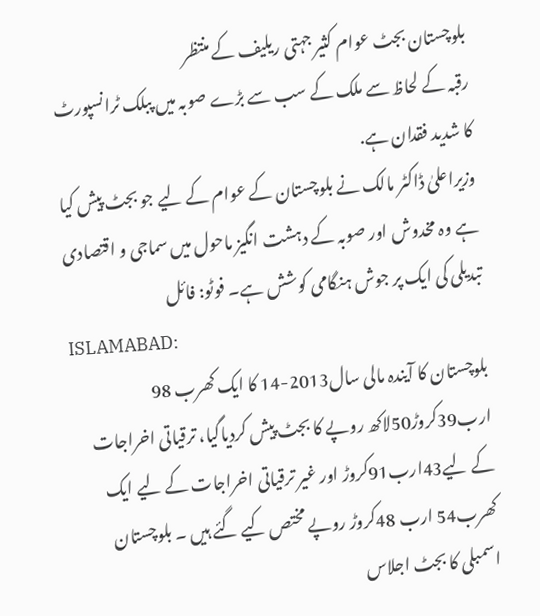بلوچستان بجٹ عوام کثیر جہتی ریلیف کے منتظر
رقبہ کے لحاظ سے ملک کے سب سے بڑے صوبہ میں پبلک ٹرانسپورٹ کا شدید فقدان ہے.
وزیراعلیٰ ڈاکٹر مالک نے بلوچستان کے عوام کے لیے جو بجٹ پیش کیا ہے وہ مخدوش اور صوبہ کے دہشت انگیز ماحول میں سماجی و اقتصادی تبدیلی کی ایک پر جوش ہنگامی کوشش ہے۔ فوٹو: فائل
ISLAMABAD:
بلوچستان کا آیندہ مالی سال2013-14 کا ایک کھرب 98 ارب39کروڑ50لاکھ روپے کا بجٹ پیش کردیاگیا، ترقیاتی اخراجات کے لیے43ارب91کروڑ اور غیر ترقیاتی اخراجات کے لیے ایک کھرب54 ارب 48کروڑ روپے مختص کیے گئے ہیں ۔ بلوچستان اسمبلی کا بجٹ اجلاس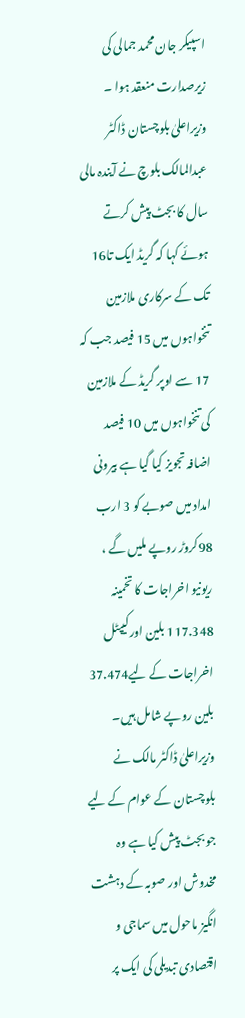اسپیکر جان محمد جمالی کی زیرصدارت منعقد ہوا ۔ وزیراعلیٰ بلوچستان ڈاکٹر عبدالمالک بلوچ نے آیندہ مالی سال کا بجٹ پیش کرتے ہوئے کہا کہ گریڈ ایک تا16 تک کے سرکاری ملازمین تنخواہوں میں 15 فیصد جب کہ 17 سے اوپر گریڈ کے ملازمین کی تنخواہوں میں 10 فیصد اضافہ تجویز کیا گیا ہے بیرونی امداد میں صوبے کو 3 ارب 98کروڑ روپے ملیں گے ، ریونیو اخراجات کا تخمینہ 117.348 بلین اورکیپٹل اخراجات کے لیے37.474 بلین روپے شامل ہیں۔
وزیراعلیٰ ڈاکٹر مالک نے بلوچستان کے عوام کے لیے جو بجٹ پیش کیا ہے وہ مخدوش اور صوبہ کے دہشت انگیز ماحول میں سماجی و اقتصادی تبدیلی کی ایک پر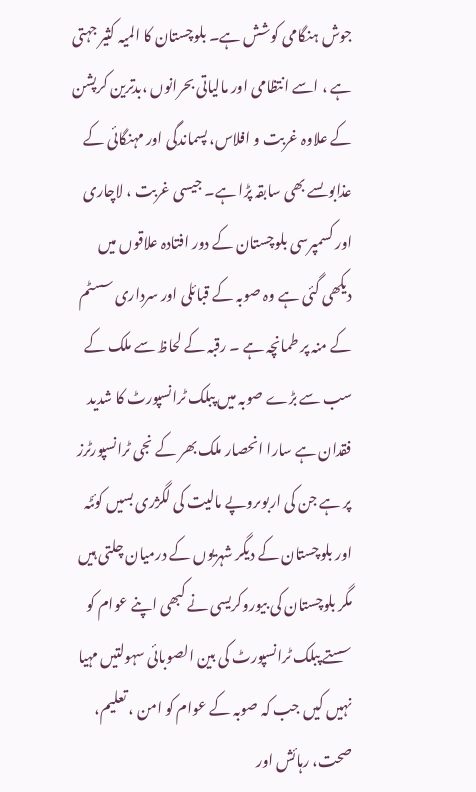جوش ہنگامی کوشش ہے۔ بلوچستان کا المیہ کثیر جہتی ہے ، اسے انتظامی اور مالیاتی بحرانوں ،بدترین کرپشن کے علاوہ غربت و افلاس، پسماندگی اور مہنگائی کے عذابوںسے بھی سابقہ پڑا ہے۔ جیسی غربت ، لاچاری اور کسمپرسی بلوچستان کے دور افتادہ علاقوں میں دیکھی گئی ہے وہ صوبہ کے قبائلی اور سرداری سسٹم کے منہ پر طمانچہ ہے ۔ رقبہ کے لحاظ سے ملک کے سب سے بڑے صوبہ میں پبلک ٹرانسپورٹ کا شدید فقدان ہے سارا انحصار ملک بھر کے نجی ٹرانسپورٹرز پر ہے جن کی اربوںروپے مالیت کی لگژری بسیں کوئٹہ اور بلوچستان کے دیگر شہریوں کے درمیان چلتی ہیں مگر بلوچستان کی بیوروکریسی نے کبھی اپنے عوام کو سستے پبلک ٹرانسپورٹ کی بین الصوبائی سہولتیں مہیا نہیں کیں جب کہ صوبہ کے عوام کو امن ، تعلیم، صحت، رہائش اور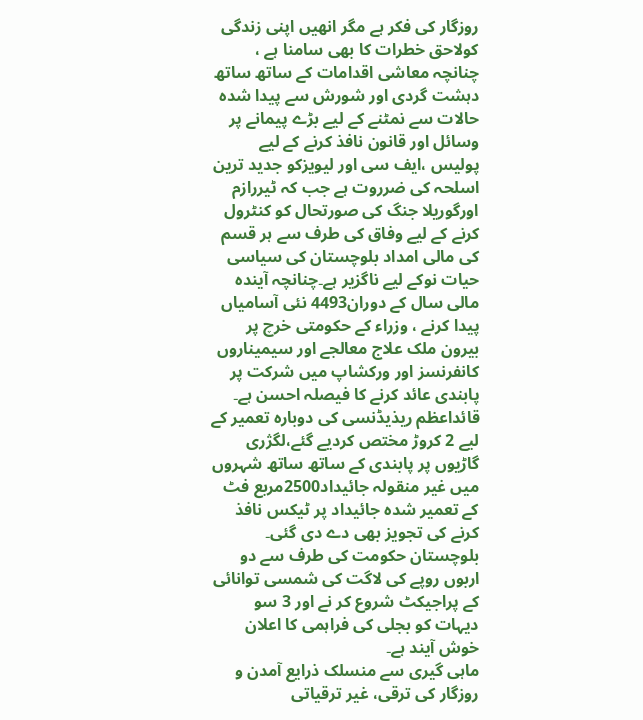روزگار کی فکر ہے مگر انھیں اپنی زندگی کولاحق خطرات کا بھی سامنا ہے ،
چنانچہ معاشی اقدامات کے ساتھ ساتھ دہشت گردی اور شورش سے پیدا شدہ حالات سے نمٹنے کے لیے بڑے پیمانے پر وسائل اور قانون نافذ کرنے کے لیے پولیس ،ایف سی اور لیویزکو جدید ترین اسلحہ کی ضرروت ہے جب کہ ٹیررازم اورگوریلا جنگ کی صورتحال کو کنٹرول کرنے کے لیے وفاق کی طرف سے ہر قسم کی مالی امداد بلوچستان کی سیاسی حیات نوکے لیے ناگزیر ہے۔چنانچہ آیندہ مالی سال کے دوران4493 نئی آسامیاں پیدا کرنے ، وزراء کے حکومتی خرچ پر بیرون ملک علاج معالجے اور سیمیناروں کانفرنسز اور ورکشاپ میں شرکت پر پابندی عائد کرنے کا فیصلہ احسن ہے۔ قائداعظم ریذیڈنسی کی دوبارہ تعمیر کے لیے 2 کروڑ مختص کردیے گئے،لگژری گاڑیوں پر پابندی کے ساتھ ساتھ شہروں میں غیر منقولہ جائیداد2500مربع فٹ کے تعمیر شدہ جائیداد پر ٹیکس نافذ کرنے کی تجویز بھی دے دی گئی۔ بلوچستان حکومت کی طرف سے دو اربوں روپے کی لاگت کی شمسی توانائی کے پراجیکٹ شروع کر نے اور 3 سو دیہات کو بجلی کی فراہمی کا اعلان خوش آیند ہے۔
ماہی گیری سے منسلک ذرایع آمدن و روزگار کی ترقی، غیر ترقیاتی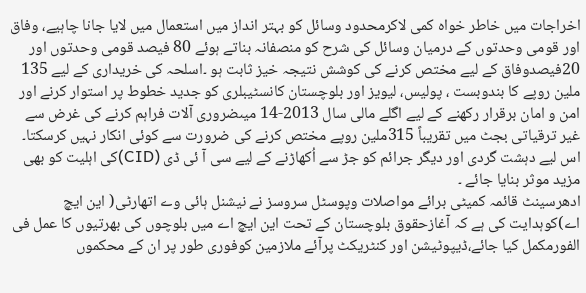اخراجات میں خاطر خواہ کمی لاکرمحدود وسائل کو بہتر انداز میں استعمال میں لایا جانا چاہیے، وفاق اور قومی وحدتوں کے درمیان وسائل کی شرح کو منصفانہ بناتے ہوئے 80 فیصد قومی وحدتوں اور 20فیصدوفاق کے لیے مختص کرنے کی کوشش نتیجہ خیز ثابت ہو ۔اسلحہ کی خریداری کے لیے 135 ملین روپے کا بندوبست ، پولیس، لیویز اور بلوچستان کانسٹیبلری کو جدید خطوط پر استوار کرنے اور امن و امان برقرار رکھنے کے لیے اگلے مالی سال 2013-14 میںضروری آلات فراہم کرنے کی غرض سے غیر ترقیاتی بجٹ میں تقریباً 315ملین روپے مختص کرنے کی ضرورت سے کوئی انکار نہیں کرسکتا۔ اس لیے دہشت گردی اور دیگر جرائم کو جڑ سے اُکھاڑنے کے لیے سی آ ئی ڈی (CID)کی اہلیت کو بھی مزید موثر بنایا جائے ۔
ادھرسینٹ قائمہ کمیٹی برائے مواصلات وپوسٹل سروسز نے نیشنل ہائی وے اتھارٹی( این ایچ اے)کوہدایت کی ہے کہ آغازحقوق بلوچستان کے تحت این ایچ اے میں بلوچوں کی بھرتیوں کا عمل فی الفورمکمل کیا جائے،ڈیپوٹیشن اور کنٹریکٹ پرآئے ملازمین کوفوری طور پر ان کے محکموں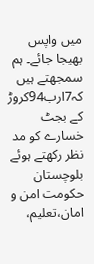میں واپس بھیجا جائے۔ ہم سمجھتے ہیں کہ7ارب94کروڑ کے بجٹ خسارے کو مد نظر رکھتے ہوئے بلوچستان حکومت امن و امان،تعلیم،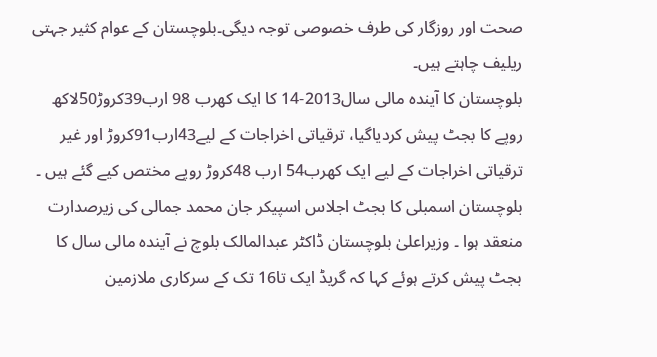صحت اور روزگار کی طرف خصوصی توجہ دیگی۔بلوچستان کے عوام کثیر جہتی ریلیف چاہتے ہیں۔
بلوچستان کا آیندہ مالی سال2013-14 کا ایک کھرب 98 ارب39کروڑ50لاکھ روپے کا بجٹ پیش کردیاگیا، ترقیاتی اخراجات کے لیے43ارب91کروڑ اور غیر ترقیاتی اخراجات کے لیے ایک کھرب54 ارب 48کروڑ روپے مختص کیے گئے ہیں ۔ بلوچستان اسمبلی کا بجٹ اجلاس اسپیکر جان محمد جمالی کی زیرصدارت منعقد ہوا ۔ وزیراعلیٰ بلوچستان ڈاکٹر عبدالمالک بلوچ نے آیندہ مالی سال کا بجٹ پیش کرتے ہوئے کہا کہ گریڈ ایک تا16 تک کے سرکاری ملازمین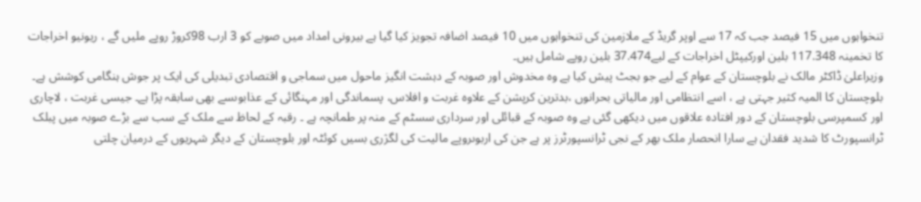تنخواہوں میں 15 فیصد جب کہ 17 سے اوپر گریڈ کے ملازمین کی تنخواہوں میں 10 فیصد اضافہ تجویز کیا گیا ہے بیرونی امداد میں صوبے کو 3 ارب 98کروڑ روپے ملیں گے ، ریونیو اخراجات کا تخمینہ 117.348 بلین اورکیپٹل اخراجات کے لیے37.474 بلین روپے شامل ہیں۔
وزیراعلیٰ ڈاکٹر مالک نے بلوچستان کے عوام کے لیے جو بجٹ پیش کیا ہے وہ مخدوش اور صوبہ کے دہشت انگیز ماحول میں سماجی و اقتصادی تبدیلی کی ایک پر جوش ہنگامی کوشش ہے۔ بلوچستان کا المیہ کثیر جہتی ہے ، اسے انتظامی اور مالیاتی بحرانوں ،بدترین کرپشن کے علاوہ غربت و افلاس، پسماندگی اور مہنگائی کے عذابوںسے بھی سابقہ پڑا ہے۔ جیسی غربت ، لاچاری اور کسمپرسی بلوچستان کے دور افتادہ علاقوں میں دیکھی گئی ہے وہ صوبہ کے قبائلی اور سرداری سسٹم کے منہ پر طمانچہ ہے ۔ رقبہ کے لحاظ سے ملک کے سب سے بڑے صوبہ میں پبلک ٹرانسپورٹ کا شدید فقدان ہے سارا انحصار ملک بھر کے نجی ٹرانسپورٹرز پر ہے جن کی اربوںروپے مالیت کی لگژری بسیں کوئٹہ اور بلوچستان کے دیگر شہریوں کے درمیان چلتی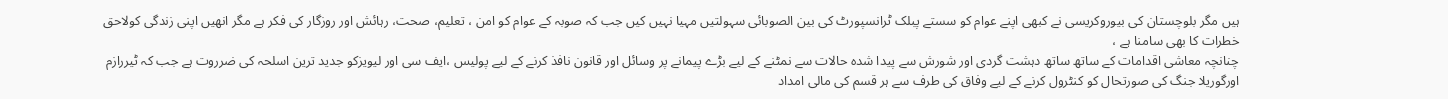ہیں مگر بلوچستان کی بیوروکریسی نے کبھی اپنے عوام کو سستے پبلک ٹرانسپورٹ کی بین الصوبائی سہولتیں مہیا نہیں کیں جب کہ صوبہ کے عوام کو امن ، تعلیم، صحت، رہائش اور روزگار کی فکر ہے مگر انھیں اپنی زندگی کولاحق خطرات کا بھی سامنا ہے ،
چنانچہ معاشی اقدامات کے ساتھ ساتھ دہشت گردی اور شورش سے پیدا شدہ حالات سے نمٹنے کے لیے بڑے پیمانے پر وسائل اور قانون نافذ کرنے کے لیے پولیس ،ایف سی اور لیویزکو جدید ترین اسلحہ کی ضرروت ہے جب کہ ٹیررازم اورگوریلا جنگ کی صورتحال کو کنٹرول کرنے کے لیے وفاق کی طرف سے ہر قسم کی مالی امداد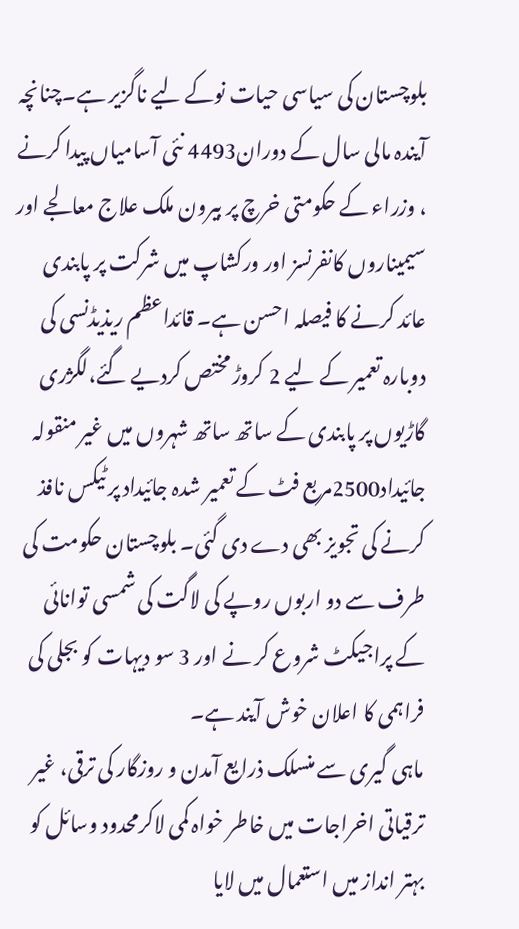بلوچستان کی سیاسی حیات نوکے لیے ناگزیر ہے۔چنانچہ آیندہ مالی سال کے دوران4493 نئی آسامیاں پیدا کرنے ، وزراء کے حکومتی خرچ پر بیرون ملک علاج معالجے اور سیمیناروں کانفرنسز اور ورکشاپ میں شرکت پر پابندی عائد کرنے کا فیصلہ احسن ہے۔ قائداعظم ریذیڈنسی کی دوبارہ تعمیر کے لیے 2 کروڑ مختص کردیے گئے،لگژری گاڑیوں پر پابندی کے ساتھ ساتھ شہروں میں غیر منقولہ جائیداد2500مربع فٹ کے تعمیر شدہ جائیداد پر ٹیکس نافذ کرنے کی تجویز بھی دے دی گئی۔ بلوچستان حکومت کی طرف سے دو اربوں روپے کی لاگت کی شمسی توانائی کے پراجیکٹ شروع کر نے اور 3 سو دیہات کو بجلی کی فراہمی کا اعلان خوش آیند ہے۔
ماہی گیری سے منسلک ذرایع آمدن و روزگار کی ترقی، غیر ترقیاتی اخراجات میں خاطر خواہ کمی لاکرمحدود وسائل کو بہتر انداز میں استعمال میں لایا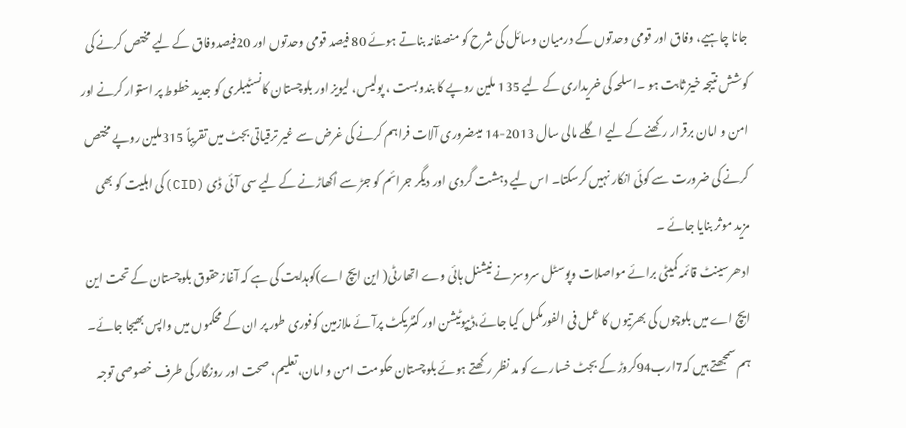جانا چاہیے، وفاق اور قومی وحدتوں کے درمیان وسائل کی شرح کو منصفانہ بناتے ہوئے 80 فیصد قومی وحدتوں اور 20فیصدوفاق کے لیے مختص کرنے کی کوشش نتیجہ خیز ثابت ہو ۔اسلحہ کی خریداری کے لیے 135 ملین روپے کا بندوبست ، پولیس، لیویز اور بلوچستان کانسٹیبلری کو جدید خطوط پر استوار کرنے اور امن و امان برقرار رکھنے کے لیے اگلے مالی سال 2013-14 میںضروری آلات فراہم کرنے کی غرض سے غیر ترقیاتی بجٹ میں تقریباً 315ملین روپے مختص کرنے کی ضرورت سے کوئی انکار نہیں کرسکتا۔ اس لیے دہشت گردی اور دیگر جرائم کو جڑ سے اُکھاڑنے کے لیے سی آ ئی ڈی (CID)کی اہلیت کو بھی مزید موثر بنایا جائے ۔
ادھرسینٹ قائمہ کمیٹی برائے مواصلات وپوسٹل سروسز نے نیشنل ہائی وے اتھارٹی( این ایچ اے)کوہدایت کی ہے کہ آغازحقوق بلوچستان کے تحت این ایچ اے میں بلوچوں کی بھرتیوں کا عمل فی الفورمکمل کیا جائے،ڈیپوٹیشن اور کنٹریکٹ پرآئے ملازمین کوفوری طور پر ان کے محکموں میں واپس بھیجا جائے۔ ہم سمجھتے ہیں کہ7ارب94کروڑ کے بجٹ خسارے کو مد نظر رکھتے ہوئے بلوچستان حکومت امن و امان،تعلیم، صحت اور روزگار کی طرف خصوصی توجہ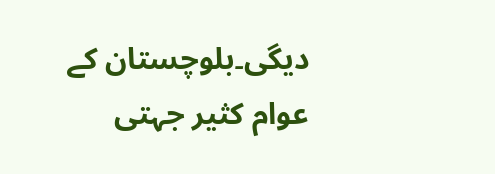دیگی۔بلوچستان کے عوام کثیر جہتی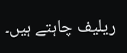ریلیف چاہتے ہیں۔